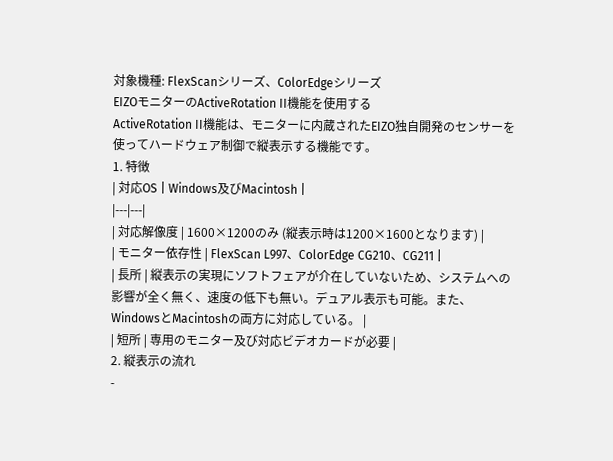対象機種: FlexScanシリーズ、ColorEdgeシリーズ
EIZOモニターのActiveRotation II機能を使用する
ActiveRotation II機能は、モニターに内蔵されたEIZO独自開発のセンサーを使ってハードウェア制御で縦表示する機能です。
1. 特徴
| 対応OS | Windows及びMacintosh |
|---|---|
| 対応解像度 | 1600×1200のみ (縦表示時は1200×1600となります) |
| モニター依存性 | FlexScan L997、ColorEdge CG210、CG211 |
| 長所 | 縦表示の実現にソフトフェアが介在していないため、システムへの影響が全く無く、速度の低下も無い。デュアル表示も可能。また、WindowsとMacintoshの両方に対応している。 |
| 短所 | 専用のモニター及び対応ビデオカードが必要 |
2. 縦表示の流れ
-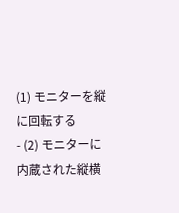(1) モニターを縦に回転する
- (2) モニターに内蔵された縦横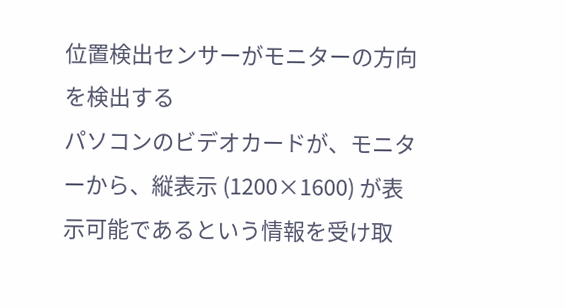位置検出センサーがモニターの方向を検出する
パソコンのビデオカードが、モニターから、縦表示 (1200×1600) が表示可能であるという情報を受け取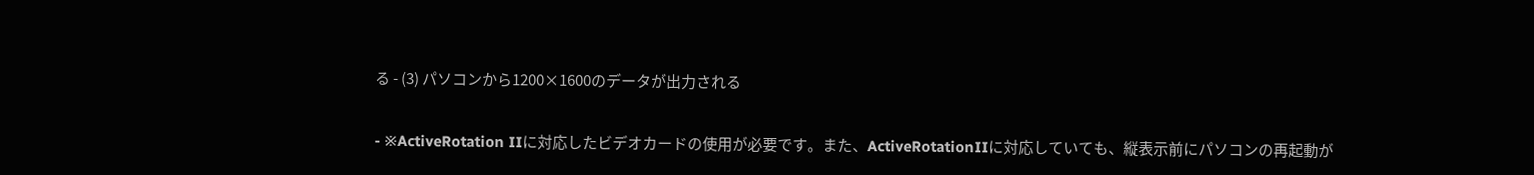る - (3) パソコンから1200×1600のデータが出力される

- ※ActiveRotation IIに対応したビデオカードの使用が必要です。また、ActiveRotationIIに対応していても、縦表示前にパソコンの再起動が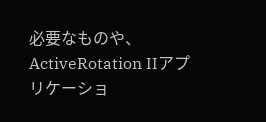必要なものや、ActiveRotation IIアプリケーショ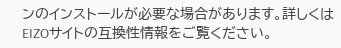ンのインストールが必要な場合があります。詳しくはEIZOサイトの互換性情報をご覧ください。